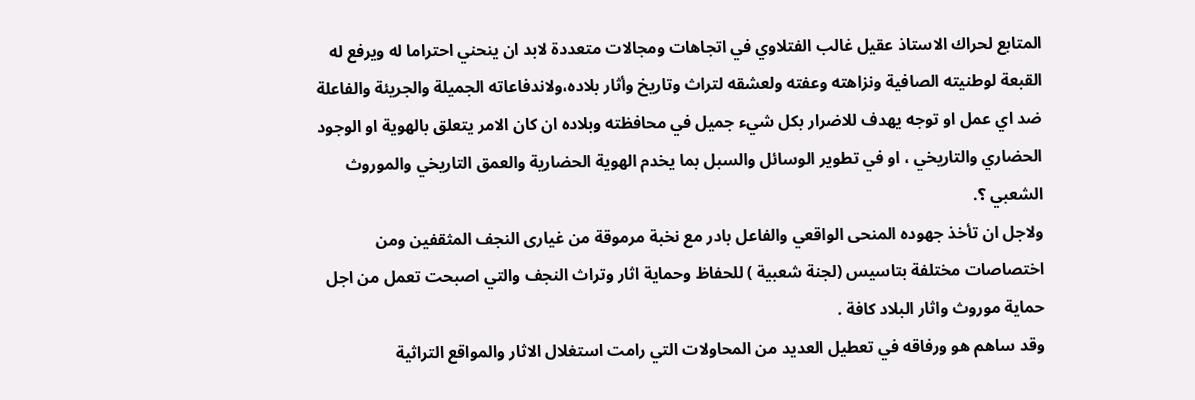المتابع لحراك الاستاذ عقيل غالب الفتلاوي في اتجاهات ومجالات متعددة لابد ان ينحني احتراما له ويرفع له القبعة لوطنيته الصافية ونزاهته وعفته ولعشقه لتراث وتاريخ وأثار بلاده،ولاندفاعاته الجميلة والجريئة والفاعلة ضد اي عمل او توجه يهدف للاضرار بكل شيء جميل في محافظته وبلاده ان كان الامر يتعلق بالهوية او الوجود الحضاري والتاريخي ، او في تطوير الوسائل والسبل بما يخدم الهوية الحضارية والعمق التاريخي والموروث الشعبي ؟.
ولاجل ان تأخذ جهوده المنحى الواقعي والفاعل بادر مع نخبة مرموقة من غيارى النجف المثقفين ومن اختصاصات مختلفة بتاسيس (لجنة شعبية ) للحفاظ وحماية اثار وتراث النجف والتي اصبحت تعمل من اجل حماية موروث واثار البلاد كافة .
وقد ساهم هو ورفاقه في تعطيل العديد من المحاولات التي رامت استغلال الاثار والمواقع التراثية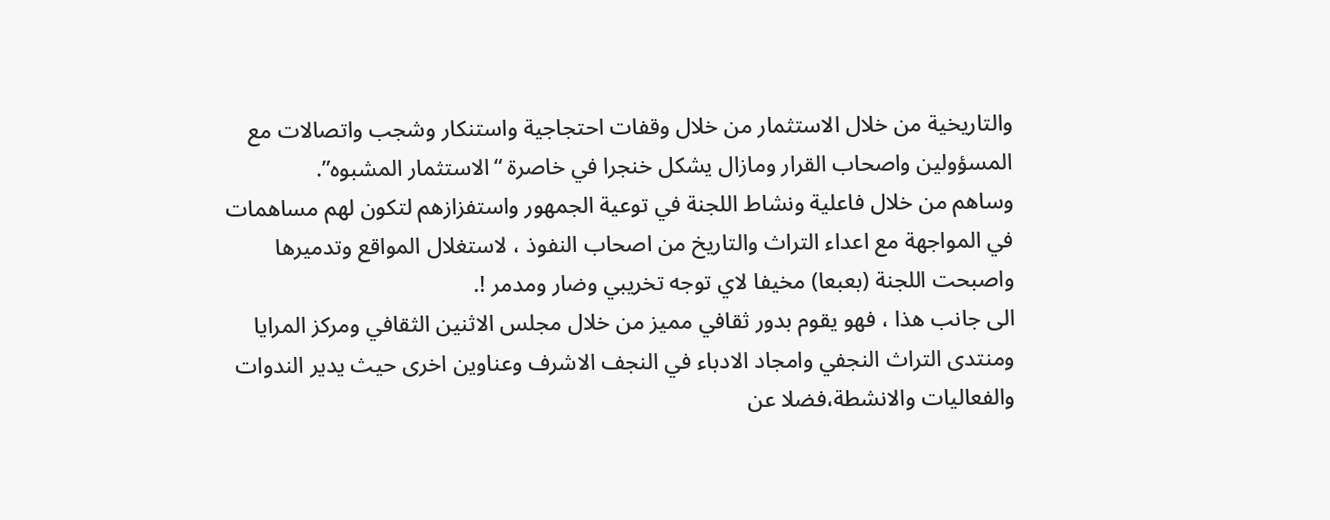والتاريخية من خلال الاستثمار من خلال وقفات احتجاجية واستنكار وشجب واتصالات مع المسؤولين واصحاب القرار ومازال يشكل خنجرا في خاصرة “الاستثمار المشبوه”.
وساهم من خلال فاعلية ونشاط اللجنة في توعية الجمهور واستفزازهم لتكون لهم مساهمات في المواجهة مع اعداء التراث والتاريخ من اصحاب النفوذ ، لاستغلال المواقع وتدميرها واصبحت اللجنة (بعبعا) مخيفا لاي توجه تخريبي وضار ومدمر !.
الى جانب هذا ، فهو يقوم بدور ثقافي مميز من خلال مجلس الاثنين الثقافي ومركز المرايا ومنتدى التراث النجفي وامجاد الادباء في النجف الاشرف وعناوين اخرى حيث يدير الندوات والفعاليات والانشطة،فضلا عن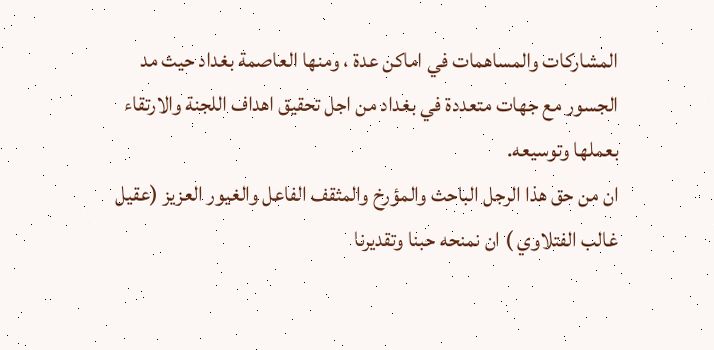المشاركات والمساهمات في اماكن عدة ، ومنها العاصمة بغداد حيث مد الجسور مع جهات متعددة في بغداد من اجل تحقيق اهداف اللجنة والارتقاء بعملها وتوسيعه.
ان من حق هذا الرجل الباحث والمؤرخ والمثقف الفاعل والغيور العزيز (عقيل غالب الفتلاوي ) ان نمنحه حبنا وتقديرنا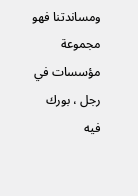ومساندتنا فهو مجموعة مؤسسات في رجل ، بورك فيه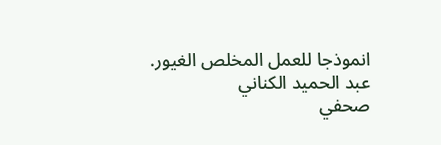انموذجا للعمل المخلص الغيور.
عبد الحميد الكناني
صحفي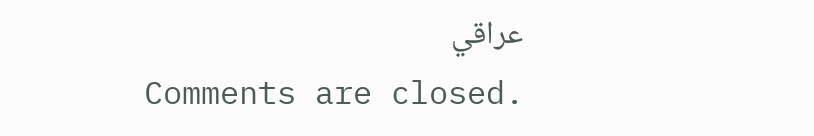عراقي
Comments are closed.